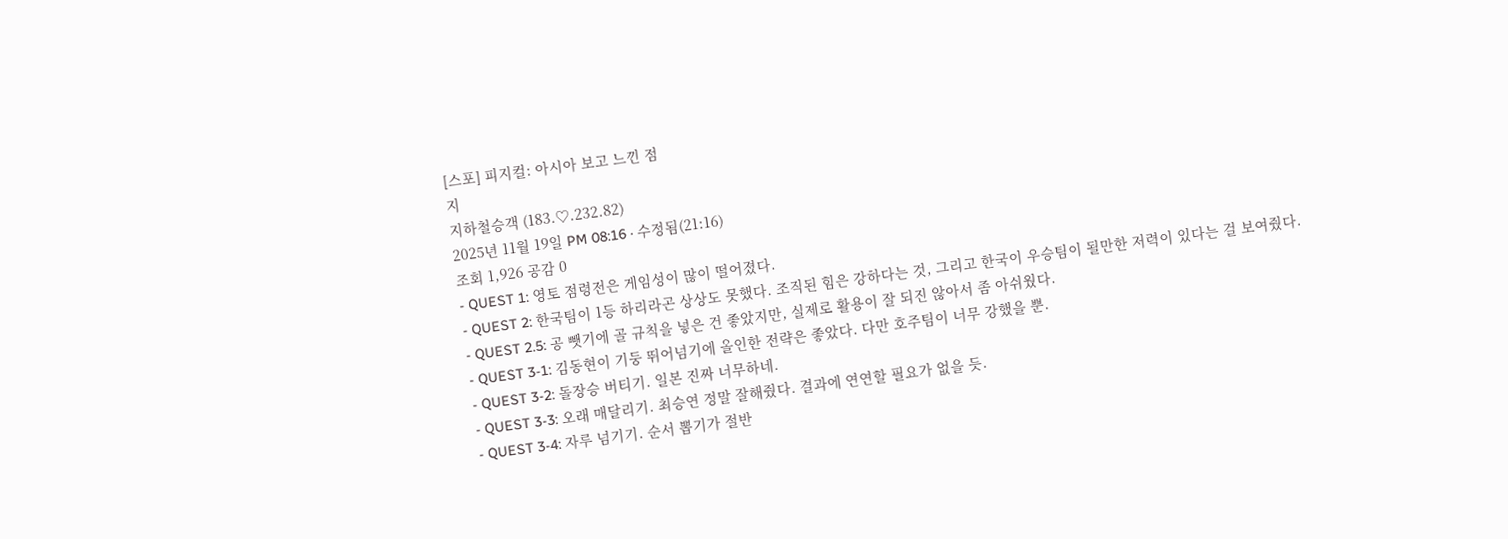[스포] 피지컬: 아시아 보고 느낀 점
지
지하철승객 (183.♡.232.82)
2025년 11월 19일 PM 08:16 · 수정됨(21:16)
조회 1,926 공감 0
- QUEST 1: 영토 점령전은 게임성이 많이 떨어졌다.
- QUEST 2: 한국팀이 1등 하리라곤 상상도 못했다. 조직된 힘은 강하다는 것, 그리고 한국이 우승팀이 될만한 저력이 있다는 걸 보여줬다.
- QUEST 2.5: 공 뺏기에 골 규칙을 넣은 건 좋았지만, 실제로 활용이 잘 되진 않아서 좀 아쉬웠다.
- QUEST 3-1: 김동현이 기둥 뛰어넘기에 올인한 전략은 좋았다. 다만 호주팀이 너무 강했을 뿐.
- QUEST 3-2: 돌장승 버티기. 일본 진짜 너무하네.
- QUEST 3-3: 오래 매달리기. 최승연 정말 잘해줬다. 결과에 연연할 필요가 없을 듯.
- QUEST 3-4: 자루 넘기기. 순서 뽑기가 절반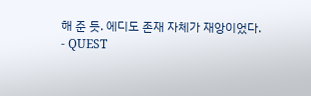해 준 듯. 에디도 존재 자체가 재앙이었다.
- QUEST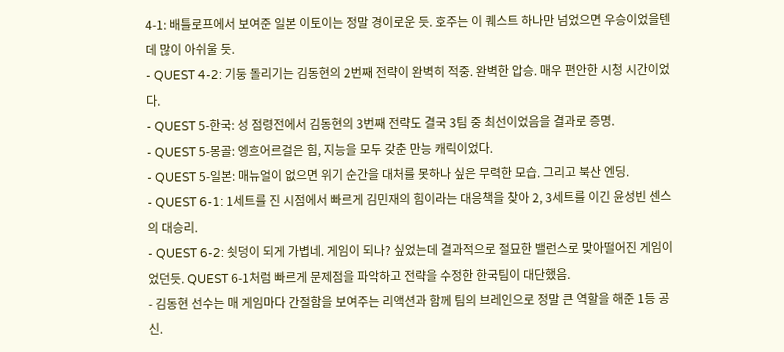4-1: 배틀로프에서 보여준 일본 이토이는 정말 경이로운 듯. 호주는 이 퀘스트 하나만 넘었으면 우승이었을텐데 많이 아쉬울 듯.
- QUEST 4-2: 기둥 돌리기는 김동현의 2번째 전략이 완벽히 적중. 완벽한 압승. 매우 편안한 시청 시간이었다.
- QUEST 5-한국: 성 점령전에서 김동현의 3번째 전략도 결국 3팀 중 최선이었음을 결과로 증명.
- QUEST 5-몽골: 엥흐어르걸은 힘, 지능을 모두 갖춘 만능 캐릭이었다.
- QUEST 5-일본: 매뉴얼이 없으면 위기 순간을 대처를 못하나 싶은 무력한 모습. 그리고 북산 엔딩.
- QUEST 6-1: 1세트를 진 시점에서 빠르게 김민재의 힘이라는 대응책을 찾아 2, 3세트를 이긴 윤성빈 센스의 대승리.
- QUEST 6-2: 쇳덩이 되게 가볍네. 게임이 되나? 싶었는데 결과적으로 절묘한 밸런스로 맞아떨어진 게임이었던듯. QUEST 6-1처럼 빠르게 문제점을 파악하고 전략을 수정한 한국팀이 대단했음.
- 김동현 선수는 매 게임마다 간절함을 보여주는 리액션과 함께 팀의 브레인으로 정말 큰 역할을 해준 1등 공신.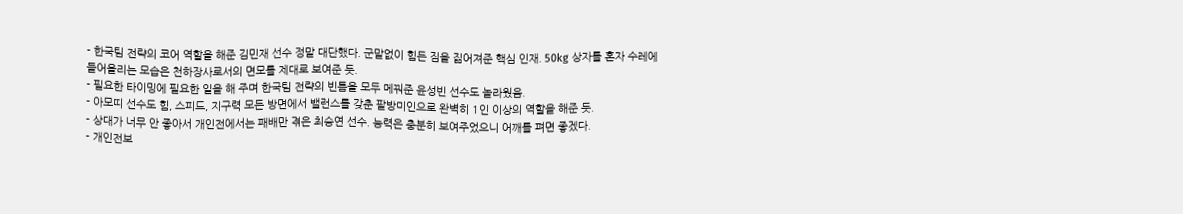- 한국팀 전략의 코어 역할을 해준 김민재 선수 정말 대단했다. 군말없이 힘든 짐을 짊어져준 핵심 인재. 50kg 상자를 혼자 수레에 들어올리는 모습은 천하장사로서의 면모를 제대로 보여준 듯.
- 필요한 타이밍에 필요한 일을 해 주며 한국팀 전략의 빈틈을 모두 메꿔준 윤성빈 선수도 놀라웠음.
- 아모띠 선수도 힘, 스피드, 지구력 모든 방면에서 밸런스를 갖춘 팔방미인으로 완벽히 1인 이상의 역할을 해준 듯.
- 상대가 너무 안 좋아서 개인전에서는 패배만 겪은 최승연 선수. 능력은 충분히 보여주었으니 어깨를 펴면 좋겠다.
- 개인전보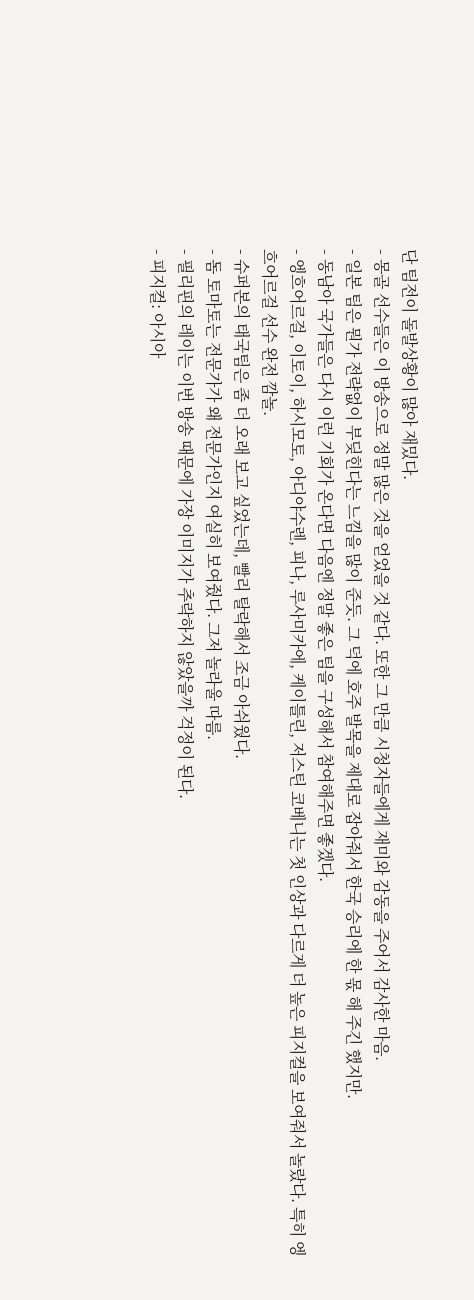단 팀전이 돌발상황이 많아 재밌다.
- 몽골 선수들은 이 방송으로 정말 많은 것을 얻었을 것 같다. 또한 그 만큼 시청자들에게 재미와 감동을 주어서 감사한 마음.
- 일본 팀은 뭔가 전략없이 부딪힌다는 느낌을 많이 준듯. 그 덕에 호주 발목을 제대로 잡아줘서 한국 승리에 한 몫 해 주긴 했지만.
- 동남아 국가들은 다시 이런 기회가 온다면 다음엔 정말 좋은 팀을 구성해서 참여해주면 좋겠다.
- 엥흐어르걸, 이토이, 하시모토, 아디야수렌, 피나, 루사미카에, 케이틀린, 저스틴 코베니는 첫 인상과 다르게 더 높은 피지컬을 보여줘서 놀랐다. 특히 엥흐어르걸 선수 완전 깜놀.
- 슈퍼본의 태국팀은 좀 더 오래 보고 싶었는데, 빨리 탈락해서 조금 아쉬웠다.
- 돔 토마토는 전문가가 왜 전문가인지 여실히 보여줬다. 그저 놀라울 따름.
- 필리핀의 레이는 이번 방송 때문에 가장 이미지가 추락하지 않았을까 걱정이 된다.
- 피지컬: 아시아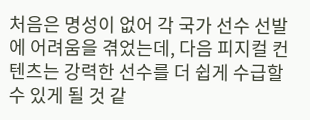처음은 명성이 없어 각 국가 선수 선발에 어려움을 겪었는데, 다음 피지컬 컨텐츠는 강력한 선수를 더 쉽게 수급할 수 있게 될 것 같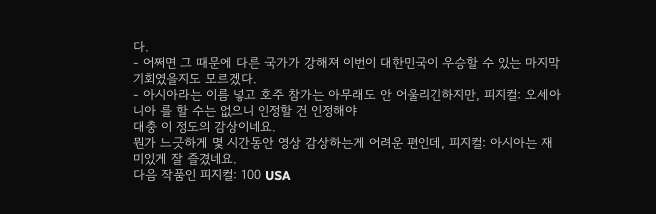다.
- 어쩌면 그 때문에 다른 국가가 강해져 이번이 대한민국이 우승할 수 있는 마지막 기회였을지도 모르겠다.
- 아시아라는 이름 넣고 호주 참가는 아무래도 안 어울리긴하지만, 피지컬: 오세아니아 를 할 수는 없으니 인정할 건 인정해야
대충 이 정도의 감상이네요.
뭔가 느긋하게 몇 시간동안 영상 감상하는게 어려운 편인데, 피지컬: 아시아는 재미있게 잘 즐겼네요.
다음 작품인 피지컬: 100 USA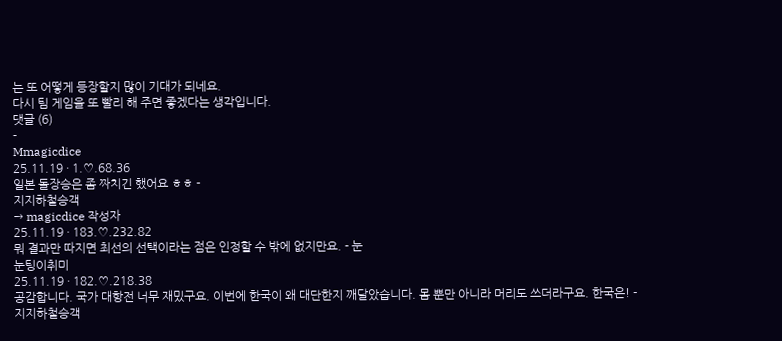는 또 어떻게 등장할지 많이 기대가 되네요.
다시 팀 게임을 또 빨리 해 주면 좋겠다는 생각입니다.
댓글 (6)
-
Mmagicdice
25.11.19 · 1.♡.68.36
일본 돌장승은 좀 짜치긴 했어요 ㅎㅎ -
지지하철승객
→ magicdice 작성자
25.11.19 · 183.♡.232.82
뭐 결과만 따지면 최선의 선택이라는 점은 인정할 수 밖에 없지만요. - 눈
눈팅이취미
25.11.19 · 182.♡.218.38
공감합니다. 국가 대항전 너무 재밌구요. 이번에 한국이 왜 대단한지 깨달았습니다. 몸 뿐만 아니라 머리도 쓰더라구요. 한국은! -
지지하철승객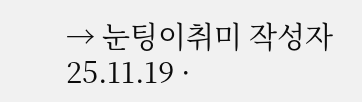→ 눈팅이취미 작성자
25.11.19 ·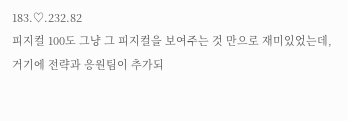183.♡.232.82
피지컬 100도 그냥 그 피지컬을 보여주는 것 만으로 재미있었는데,
거기에 전략과 응원팀이 추가되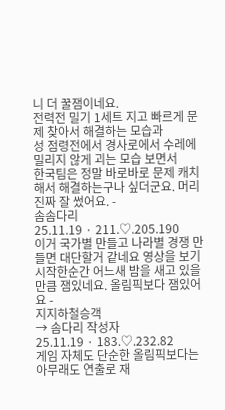니 더 꿀잼이네요.
전력전 밀기 1세트 지고 빠르게 문제 찾아서 해결하는 모습과
성 점령전에서 경사로에서 수레에 밀리지 않게 괴는 모습 보면서
한국팀은 정말 바로바로 문제 캐치해서 해결하는구나 싶더군요. 머리 진짜 잘 썼어요. -
솜솜다리
25.11.19 · 211.♡.205.190
이거 국가별 만들고 나라별 경쟁 만들면 대단할거 같네요 영상을 보기시작한순간 어느새 밤을 새고 있을만큼 잼있네요. 올림픽보다 잼있어요 -
지지하철승객
→ 솜다리 작성자
25.11.19 · 183.♡.232.82
게임 자체도 단순한 올림픽보다는 아무래도 연출로 재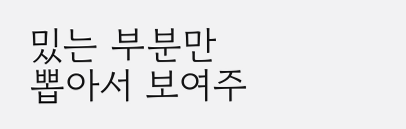밌는 부분만 뽑아서 보여주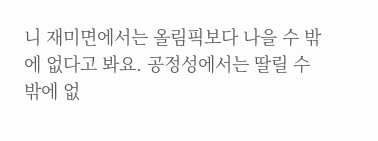니 재미면에서는 올림픽보다 나을 수 밖에 없다고 봐요. 공정성에서는 딸릴 수 밖에 없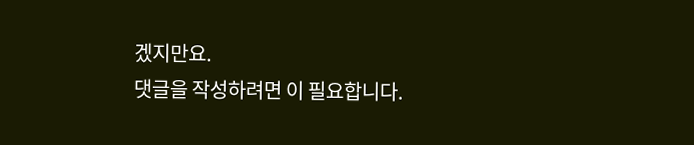겠지만요.
댓글을 작성하려면 이 필요합니다.